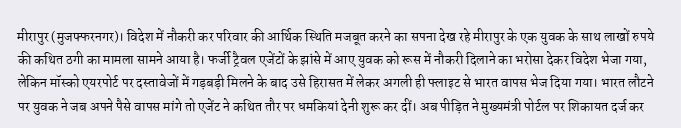मीरापुर (मुजफ्फरनगर)। विदेश में नौकरी कर परिवार की आर्थिक स्थिति मजबूत करने का सपना देख रहे मीरापुर के एक युवक के साथ लाखों रुपये की कथित ठगी का मामला सामने आया है। फर्जी ट्रैवल एजेंटों के झांसे में आए युवक को रूस में नौकरी दिलाने का भरोसा देकर विदेश भेजा गया, लेकिन मॉस्को एयरपोर्ट पर दस्तावेजों में गड़बड़ी मिलने के बाद उसे हिरासत में लेकर अगली ही फ्लाइट से भारत वापस भेज दिया गया। भारत लौटने पर युवक ने जब अपने पैसे वापस मांगे तो एजेंट ने कथित तौर पर धमकियां देनी शुरू कर दीं। अब पीड़ित ने मुख्यमंत्री पोर्टल पर शिकायत दर्ज कर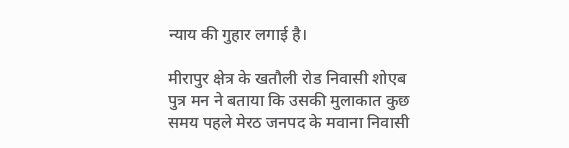न्याय की गुहार लगाई है।

मीरापुर क्षेत्र के खतौली रोड निवासी शोएब पुत्र मन ने बताया कि उसकी मुलाकात कुछ समय पहले मेरठ जनपद के मवाना निवासी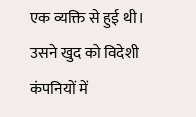एक व्यक्ति से हुई थी। उसने खुद को विदेशी कंपनियों में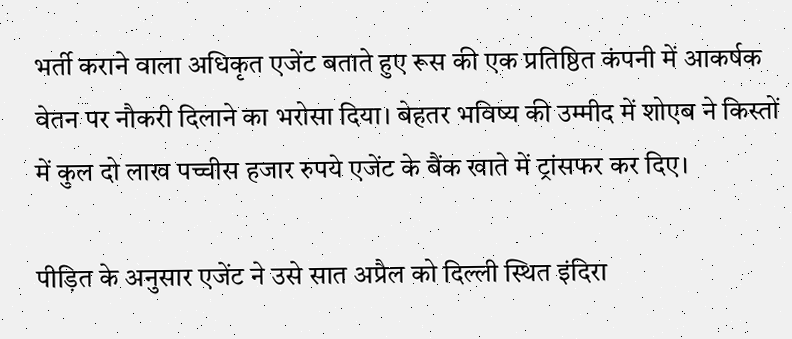भर्ती कराने वाला अधिकृत एजेंट बताते हुए रूस की एक प्रतिष्ठित कंपनी में आकर्षक वेतन पर नौकरी दिलाने का भरोसा दिया। बेहतर भविष्य की उम्मीद में शोएब ने किस्तों में कुल दो लाख पच्चीस हजार रुपये एजेंट के बैंक खाते में ट्रांसफर कर दिए।

पीड़ित के अनुसार एजेंट ने उसे सात अप्रैल को दिल्ली स्थित इंदिरा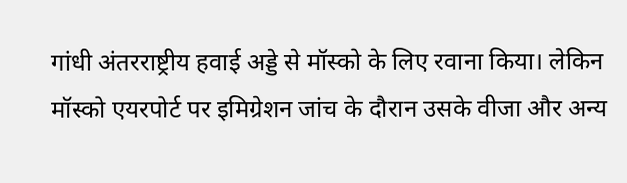गांधी अंतरराष्ट्रीय हवाई अड्डे से मॉस्को के लिए रवाना किया। लेकिन मॉस्को एयरपोर्ट पर इमिग्रेशन जांच के दौरान उसके वीजा और अन्य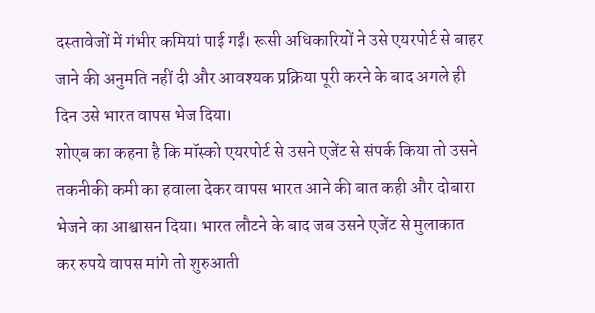दस्तावेजों में गंभीर कमियां पाई गईं। रूसी अधिकारियों ने उसे एयरपोर्ट से बाहर जाने की अनुमति नहीं दी और आवश्यक प्रक्रिया पूरी करने के बाद अगले ही दिन उसे भारत वापस भेज दिया।
शोएब का कहना है कि मॉस्को एयरपोर्ट से उसने एजेंट से संपर्क किया तो उसने तकनीकी कमी का हवाला देकर वापस भारत आने की बात कही और दोबारा भेजने का आश्वासन दिया। भारत लौटने के बाद जब उसने एजेंट से मुलाकात कर रुपये वापस मांगे तो शुरुआती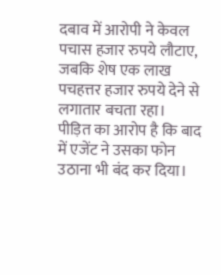दबाव में आरोपी ने केवल पचास हजार रुपये लौटाए, जबकि शेष एक लाख पचहत्तर हजार रुपये देने से लगातार बचता रहा।
पीड़ित का आरोप है कि बाद में एजेंट ने उसका फोन उठाना भी बंद कर दिया।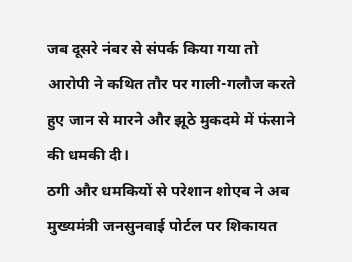जब दूसरे नंबर से संपर्क किया गया तो आरोपी ने कथित तौर पर गाली-गलौज करते हुए जान से मारने और झूठे मुकदमे में फंसाने की धमकी दी।
ठगी और धमकियों से परेशान शोएब ने अब मुख्यमंत्री जनसुनवाई पोर्टल पर शिकायत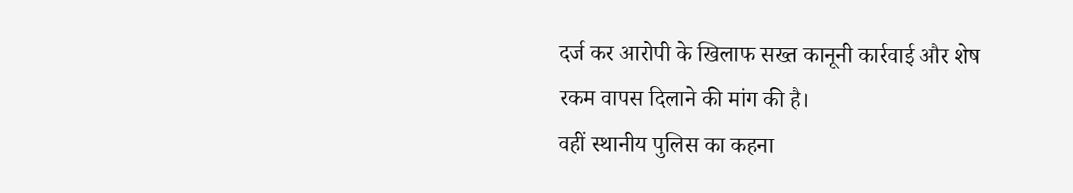दर्ज कर आरोपी के खिलाफ सख्त कानूनी कार्रवाई और शेष रकम वापस दिलाने की मांग की है।
वहीं स्थानीय पुलिस का कहना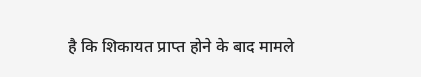है कि शिकायत प्राप्त होने के बाद मामले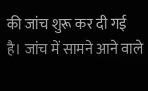की जांच शुरू कर दी गई है। जांच में सामने आने वाले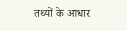तथ्यों के आधार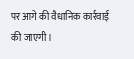पर आगे की वैधानिक कार्रवाई की जाएगी।